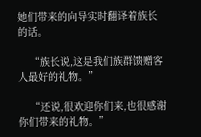她们带来的向导实时翻译着族长的话。

    “族长说,这是我们族群馈赠客人最好的礼物。”

    “还说,很欢迎你们来,也很感谢你们带来的礼物。”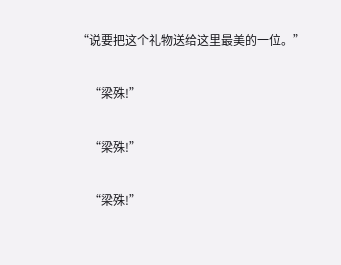“说要把这个礼物送给这里最美的一位。”

    “梁殊!”

    “梁殊!”

    “梁殊!”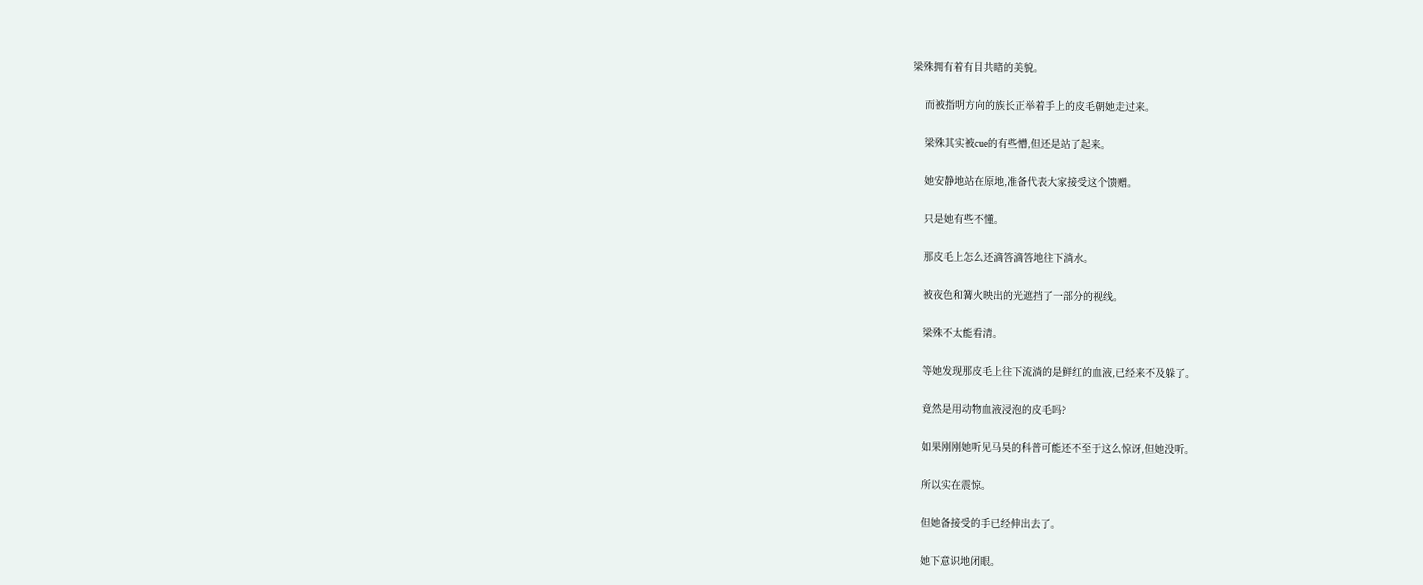梁殊拥有着有目共睹的美貌。

    而被指明方向的族长正举着手上的皮毛朝她走过来。

    梁殊其实被cue的有些懵,但还是站了起来。

    她安静地站在原地,准备代表大家接受这个馈赠。

    只是她有些不懂。

    那皮毛上怎么还滴答滴答地往下淌水。

    被夜色和篝火映出的光遮挡了一部分的视线。

    梁殊不太能看清。

    等她发现那皮毛上往下流淌的是鲜红的血液,已经来不及躲了。

    竟然是用动物血液浸泡的皮毛吗?

    如果刚刚她听见马昊的科普可能还不至于这么惊讶,但她没听。

    所以实在震惊。

    但她备接受的手已经伸出去了。

    她下意识地闭眼。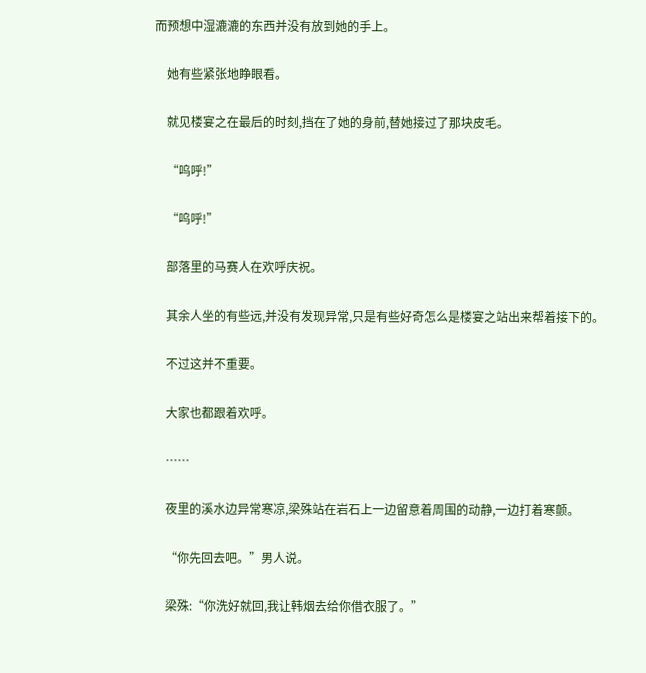而预想中湿漉漉的东西并没有放到她的手上。

    她有些紧张地睁眼看。

    就见楼宴之在最后的时刻,挡在了她的身前,替她接过了那块皮毛。

    “呜呼!”

    “呜呼!”

    部落里的马赛人在欢呼庆祝。

    其余人坐的有些远,并没有发现异常,只是有些好奇怎么是楼宴之站出来帮着接下的。

    不过这并不重要。

    大家也都跟着欢呼。

    ……

    夜里的溪水边异常寒凉,梁殊站在岩石上一边留意着周围的动静,一边打着寒颤。

    “你先回去吧。”男人说。

    梁殊:“你洗好就回,我让韩烟去给你借衣服了。”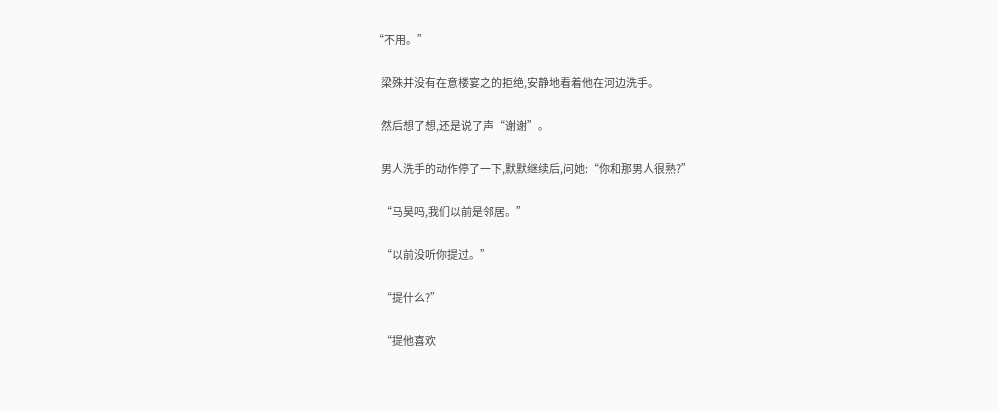“不用。”

    梁殊并没有在意楼宴之的拒绝,安静地看着他在河边洗手。

    然后想了想,还是说了声“谢谢”。

    男人洗手的动作停了一下,默默继续后,问她:“你和那男人很熟?”

    “马昊吗,我们以前是邻居。”

    “以前没听你提过。”

    “提什么?”

    “提他喜欢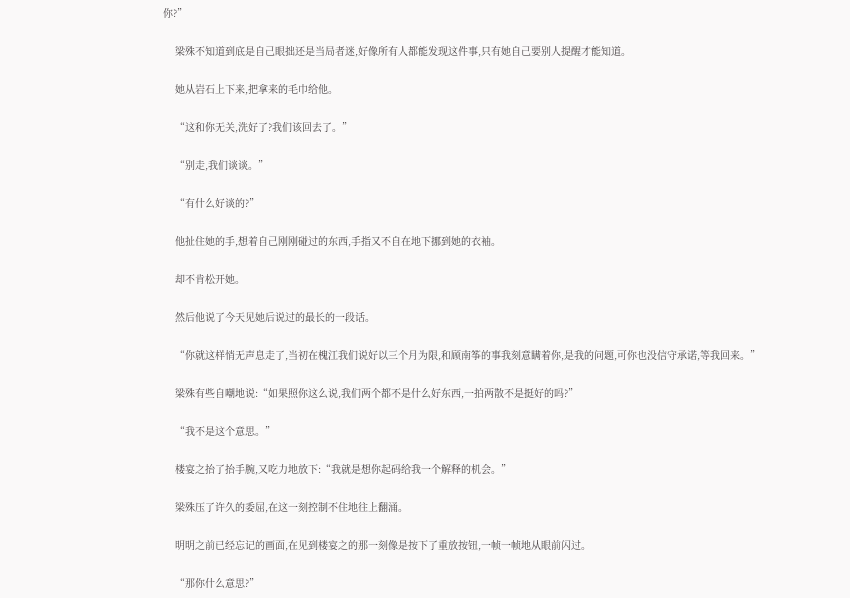你?”

    梁殊不知道到底是自己眼拙还是当局者迷,好像所有人都能发现这件事,只有她自己要别人提醒才能知道。

    她从岩石上下来,把拿来的毛巾给他。

    “这和你无关,洗好了?我们该回去了。”

    “别走,我们谈谈。”

    “有什么好谈的?”

    他扯住她的手,想着自己刚刚碰过的东西,手指又不自在地下挪到她的衣袖。

    却不肯松开她。

    然后他说了今天见她后说过的最长的一段话。

    “你就这样悄无声息走了,当初在槐江我们说好以三个月为限,和顾南筝的事我刻意瞒着你,是我的问题,可你也没信守承诺,等我回来。”

    梁殊有些自嘲地说:“如果照你这么说,我们两个都不是什么好东西,一拍两散不是挺好的吗?”

    “我不是这个意思。”

    楼宴之抬了抬手腕,又吃力地放下:“我就是想你起码给我一个解释的机会。”

    梁殊压了许久的委屈,在这一刻控制不住地往上翻涌。

    明明之前已经忘记的画面,在见到楼宴之的那一刻像是按下了重放按钮,一帧一帧地从眼前闪过。

    “那你什么意思?”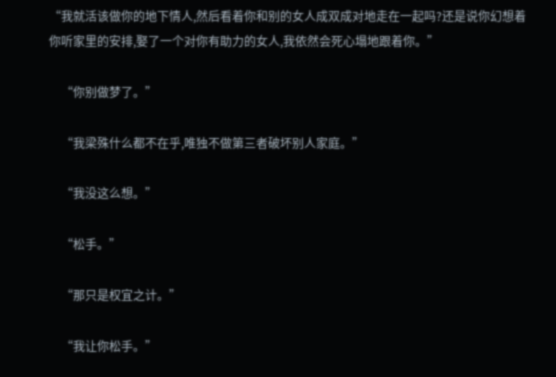“我就活该做你的地下情人,然后看着你和别的女人成双成对地走在一起吗?还是说你幻想着你听家里的安排,娶了一个对你有助力的女人,我依然会死心塌地跟着你。”

    “你别做梦了。”

    “我梁殊什么都不在乎,唯独不做第三者破坏别人家庭。”

    “我没这么想。”

    “松手。”

    “那只是权宜之计。”

    “我让你松手。”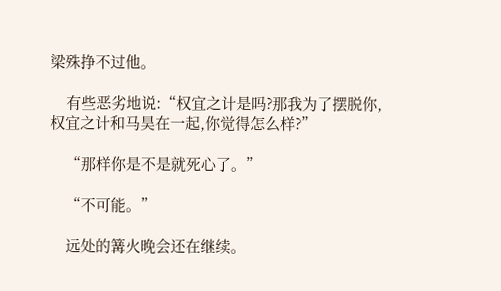梁殊挣不过他。

    有些恶劣地说:“权宜之计是吗?那我为了摆脱你,权宜之计和马昊在一起,你觉得怎么样?”

    “那样你是不是就死心了。”

    “不可能。”

    远处的篝火晚会还在继续。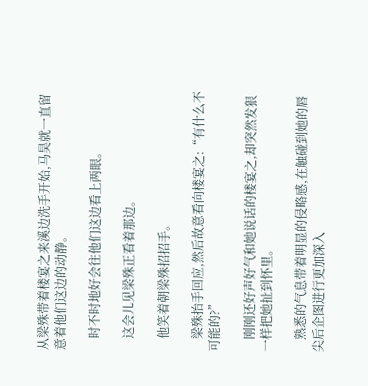从梁殊带着楼宴之来溪边洗手开始,马昊就一直留意着他们这边的动静。

    时不时地好会往他们这边看上两眼。

    这会儿见梁殊正看着那边。

    他笑着朝梁殊招招手。

    梁殊抬手回应,然后故意看向楼宴之:“有什么不可能的?”

    刚刚还好声好气和她说话的楼宴之,却突然发狠一样把她扯到怀里。

    熟悉的气息带着明显的侵略感,在触碰到她的唇尖后企图进行更加深入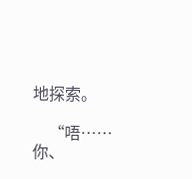地探索。

    “唔……你、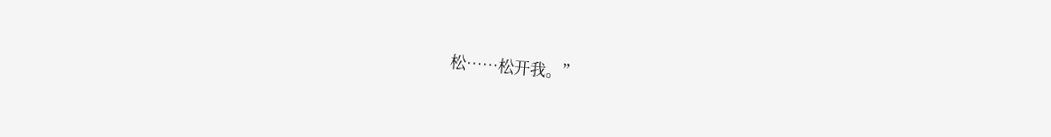松……松开我。”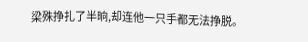梁殊挣扎了半晌,却连他一只手都无法挣脱。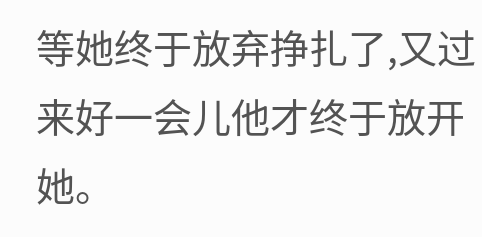等她终于放弃挣扎了,又过来好一会儿他才终于放开她。